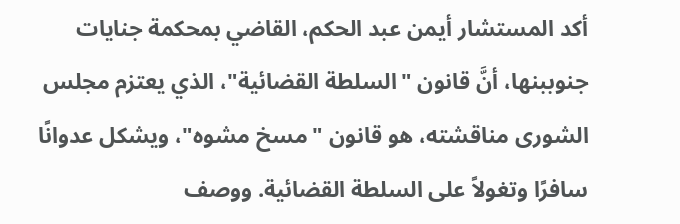أكد المستشار أيمن عبد الحكم، القاضي بمحكمة جنايات جنوببنها، أنَّ قانون "السلطة القضائية"، الذي يعتزم مجلس الشورى مناقشته، هو قانون "مسخ مشوه"، ويشكل عدوانًا سافرًا وتغولاً على السلطة القضائية. ووصف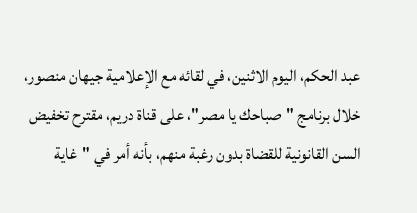عبد الحكم، اليوم الاثنين، في لقائه مع الإعلامية جيهان منصور، خلال برنامج "صباحك يا مصر"، على قناة دريم، مقترح تخفيض السن القانونية للقضاة بدون رغبة منهم، بأنه أمر في "غاية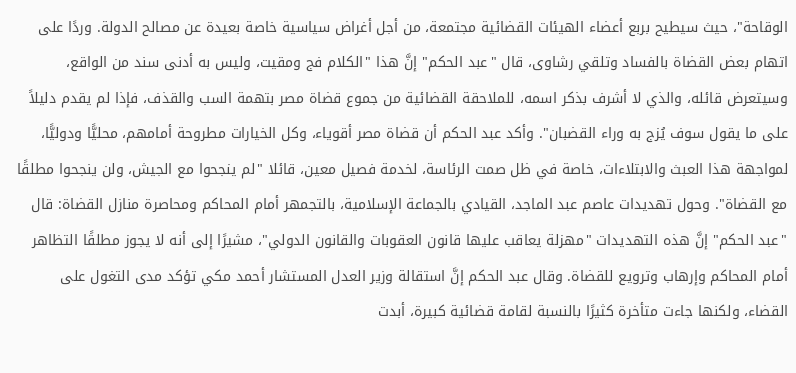الوقاحة"، حيث سيطيح بربع أعضاء الهيئات القضائية مجتمعة، من أجل أغراض سياسية خاصة بعيدة عن مصالح الدولة. وردًا على اتهام بعض القضاة بالفساد وتلقي رشاوى، قال "عبد الحكم" إنَّ هذا "الكلام فج ومقيت، وليس به أدنى سند من الواقع، وسيتعرض قائله، والذي لا أشرف بذكر اسمه، للملاحقة القضائية من جموع قضاة مصر بتهمة السب والقذف، فإذا لم يقدم دليلاً على ما يقول سوف يُزج به وراء القضبان". وأكد عبد الحكم أن قضاة مصر أقوياء، وكل الخيارات مطروحة أمامهم، محليًّا ودوليًّا، لمواجهة هذا العبث والابتلاءات، خاصة في ظل صمت الرئاسة، لخدمة فصيل معين، قائلا "لم ينجحوا مع الجيش، ولن ينجحوا مطلقًا مع القضاة". وحول تهديدات عاصم عبد الماجد، القيادي بالجماعة الإسلامية، بالتجمهر أمام المحاكم ومحاصرة منازل القضاة: قال "عبد الحكم" إنَّ هذه التهديدات "مهزلة يعاقب عليها قانون العقوبات والقانون الدولي"، مشيرًا إلى أنه لا يجوز مطلقًا التظاهر أمام المحاكم وإرهاب وترويع للقضاة. وقال عبد الحكم إنَّ استقالة وزير العدل المستشار أحمد مكي تؤكد مدى التغول على القضاء، ولكنها جاءت متأخرة كثيرًا بالنسبة لقامة قضائية كبيرة، أبدت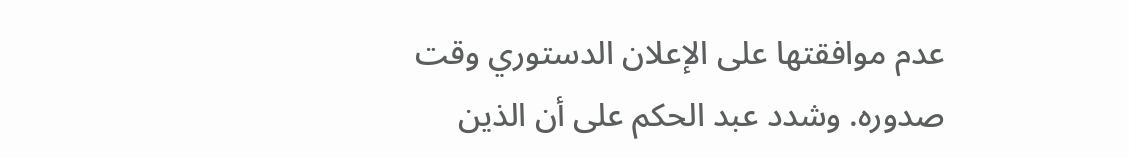عدم موافقتها على الإعلان الدستوري وقت صدوره. وشدد عبد الحكم على أن الذين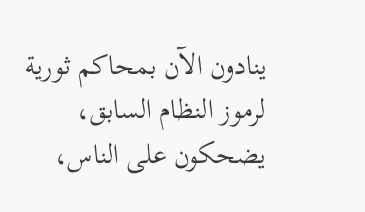ينادون الآن بمحاكم ثورية لرموز النظام السابق، يضحكون على الناس،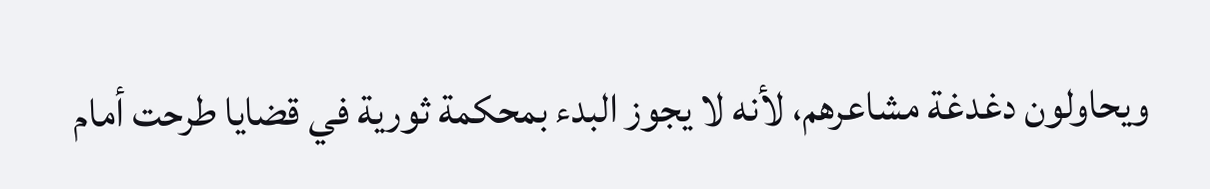ويحاولون دغدغة مشاعرهم، لأنه لا يجوز البدء بمحكمة ثورية في قضايا طرحت أمام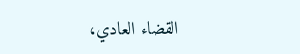القضاء العادي،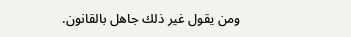ومن يقول غير ذلك جاهل بالقانون.